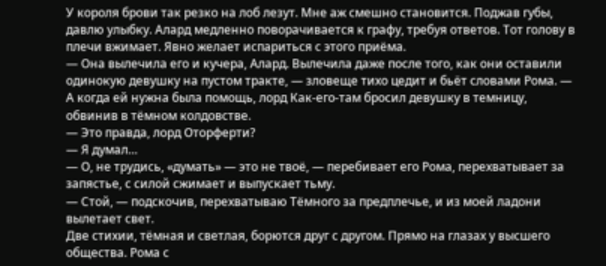У короля брови так резко на лоб лезут. Мне аж смешно становится. Поджав губы, давлю улыбку. Алард медленно поворачивается к графу, требуя ответов. Тот голову в плечи вжимает. Явно желает испариться с этого приёма.
— Она вылечила его и кучера, Алард. Вылечила даже после того, как они оставили одинокую девушку на пустом тракте, — зловеще тихо цедит и бьёт словами Рома. — А когда ей нужна была помощь, лорд Как-его-там бросил девушку в темницу, обвинив в тёмном колдовстве.
— Это правда, лорд Оторферти?
— Я думал…
— О, не трудись, «думать» — это не твоё, — перебивает его Рома, перехватывает за запястье, с силой сжимает и выпускает тьму.
— Стой, — подскочив, перехватываю Тёмного за предплечье, и из моей ладони вылетает свет.
Две стихии, тёмная и светлая, борются друг с другом. Прямо на глазах у высшего общества. Рома с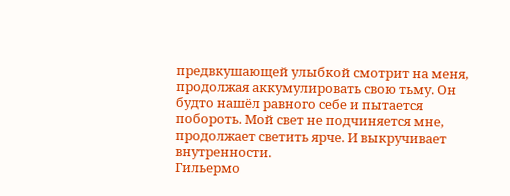предвкушающей улыбкой смотрит на меня, продолжая аккумулировать свою тьму. Он будто нашёл равного себе и пытается побороть. Мой свет не подчиняется мне, продолжает светить ярче. И выкручивает внутренности.
Гильермо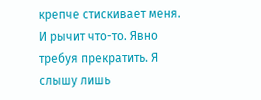крепче стискивает меня. И рычит что-то. Явно требуя прекратить. Я слышу лишь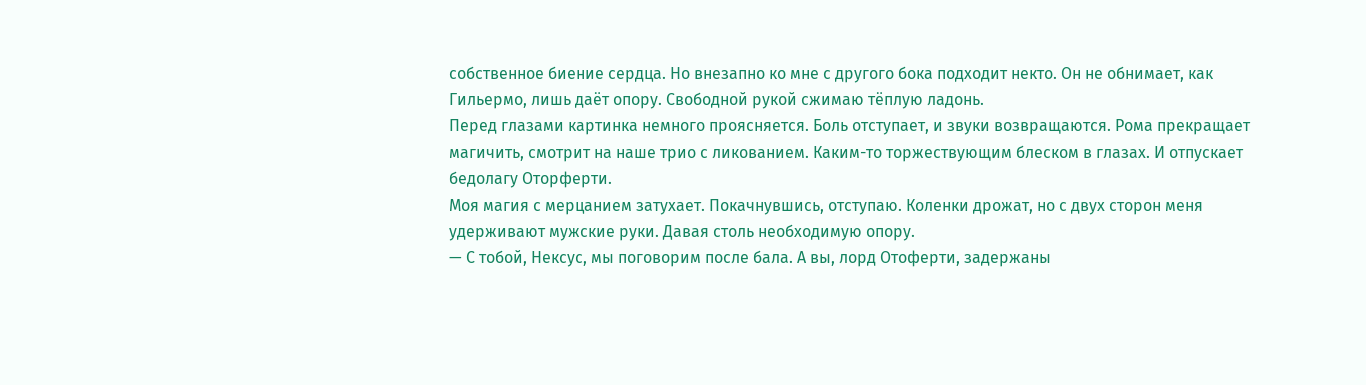собственное биение сердца. Но внезапно ко мне с другого бока подходит некто. Он не обнимает, как Гильермо, лишь даёт опору. Свободной рукой сжимаю тёплую ладонь.
Перед глазами картинка немного проясняется. Боль отступает, и звуки возвращаются. Рома прекращает магичить, смотрит на наше трио с ликованием. Каким-то торжествующим блеском в глазах. И отпускает бедолагу Оторферти.
Моя магия с мерцанием затухает. Покачнувшись, отступаю. Коленки дрожат, но с двух сторон меня удерживают мужские руки. Давая столь необходимую опору.
— С тобой, Нексус, мы поговорим после бала. А вы, лорд Отоферти, задержаны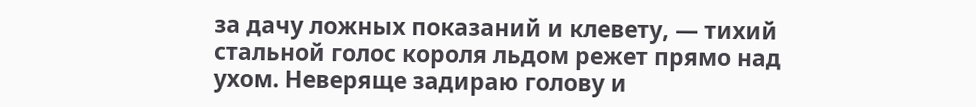за дачу ложных показаний и клевету, — тихий стальной голос короля льдом режет прямо над ухом. Неверяще задираю голову и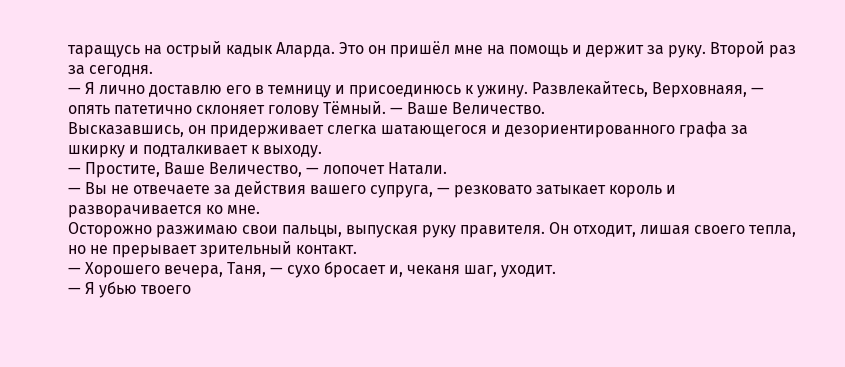таращусь на острый кадык Аларда. Это он пришёл мне на помощь и держит за руку. Второй раз за сегодня.
— Я лично доставлю его в темницу и присоединюсь к ужину. Развлекайтесь, Верховнаяя, — опять патетично склоняет голову Тёмный. — Ваше Величество.
Высказавшись, он придерживает слегка шатающегося и дезориентированного графа за шкирку и подталкивает к выходу.
— Простите, Ваше Величество, — лопочет Натали.
— Вы не отвечаете за действия вашего супруга, — резковато затыкает король и разворачивается ко мне.
Осторожно разжимаю свои пальцы, выпуская руку правителя. Он отходит, лишая своего тепла, но не прерывает зрительный контакт.
— Хорошего вечера, Таня, — сухо бросает и, чеканя шаг, уходит.
— Я убью твоего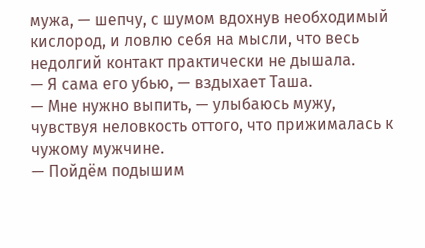мужа, — шепчу, с шумом вдохнув необходимый кислород, и ловлю себя на мысли, что весь недолгий контакт практически не дышала.
— Я сама его убью, — вздыхает Таша.
— Мне нужно выпить, — улыбаюсь мужу, чувствуя неловкость оттого, что прижималась к чужому мужчине.
— Пойдём подышим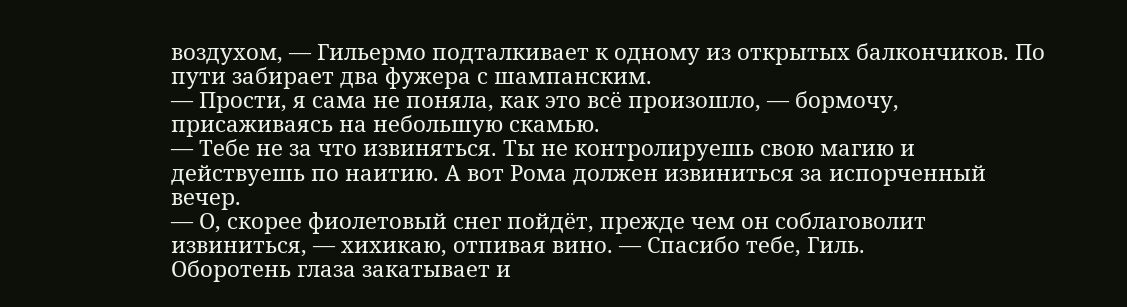воздухом, — Гильермо подталкивает к одному из открытых балкончиков. По пути забирает два фужера с шампанским.
— Прости, я сама не поняла, как это всё произошло, — бормочу, присаживаясь на небольшую скамью.
— Тебе не за что извиняться. Ты не контролируешь свою магию и действуешь по наитию. А вот Рома должен извиниться за испорченный вечер.
— О, скорее фиолетовый снег пойдёт, прежде чем он соблаговолит извиниться, — хихикаю, отпивая вино. — Спасибо тебе, Гиль.
Оборотень глаза закатывает и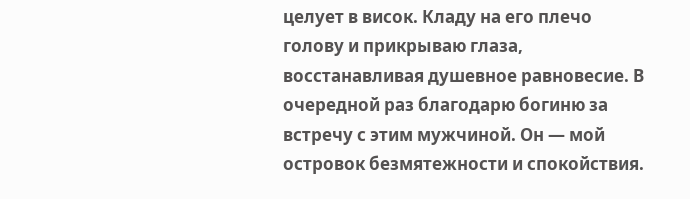целует в висок. Кладу на его плечо голову и прикрываю глаза, восстанавливая душевное равновесие. В очередной раз благодарю богиню за встречу с этим мужчиной. Он — мой островок безмятежности и спокойствия.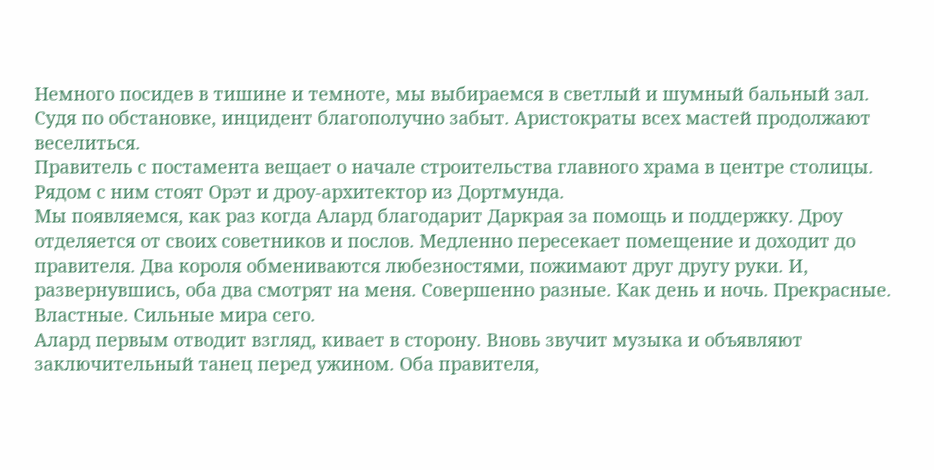Немного посидев в тишине и темноте, мы выбираемся в светлый и шумный бальный зал. Судя по обстановке, инцидент благополучно забыт. Аристократы всех мастей продолжают веселиться.
Правитель с постамента вещает о начале строительства главного храма в центре столицы. Рядом с ним стоят Орэт и дроу-архитектор из Дортмунда.
Мы появляемся, как раз когда Алард благодарит Даркрая за помощь и поддержку. Дроу отделяется от своих советников и послов. Медленно пересекает помещение и доходит до правителя. Два короля обмениваются любезностями, пожимают друг другу руки. И, развернувшись, оба два смотрят на меня. Совершенно разные. Как день и ночь. Прекрасные. Властные. Сильные мира сего.
Алард первым отводит взгляд, кивает в сторону. Вновь звучит музыка и объявляют заключительный танец перед ужином. Оба правителя,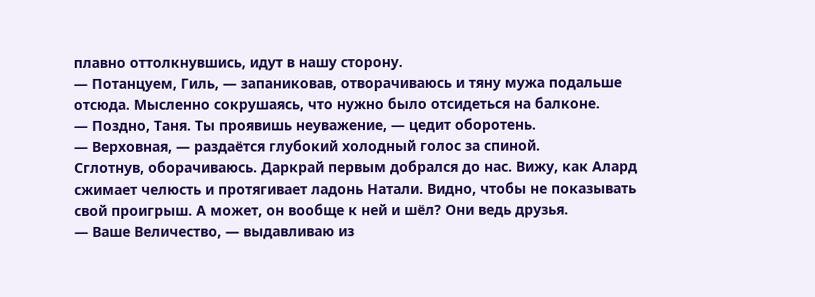плавно оттолкнувшись, идут в нашу сторону.
— Потанцуем, Гиль, — запаниковав, отворачиваюсь и тяну мужа подальше отсюда. Мысленно сокрушаясь, что нужно было отсидеться на балконе.
— Поздно, Таня. Ты проявишь неуважение, — цедит оборотень.
— Верховная, — раздаётся глубокий холодный голос за спиной.
Сглотнув, оборачиваюсь. Даркрай первым добрался до нас. Вижу, как Алард сжимает челюсть и протягивает ладонь Натали. Видно, чтобы не показывать свой проигрыш. А может, он вообще к ней и шёл? Они ведь друзья.
— Ваше Величество, — выдавливаю из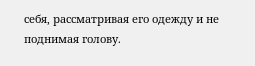себя, рассматривая его одежду и не поднимая голову.